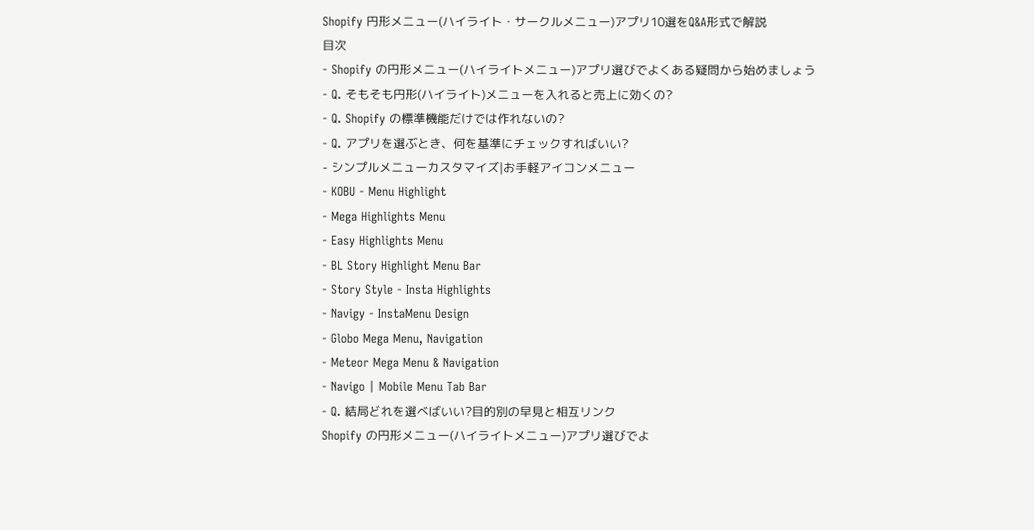Shopify 円形メニュー(ハイライト・サークルメニュー)アプリ10選をQ&A形式で解説
目次
- Shopify の円形メニュー(ハイライトメニュー)アプリ選びでよくある疑問から始めましょう
- Q. そもそも円形(ハイライト)メニューを入れると売上に効くの?
- Q. Shopify の標準機能だけでは作れないの?
- Q. アプリを選ぶとき、何を基準にチェックすればいい?
- シンプルメニューカスタマイズ|お手軽アイコンメニュー
- KOBU ‑ Menu Highlight
- Mega Highlights Menu
- Easy Highlights Menu
- BL Story Highlight Menu Bar
- Story Style ‑ Insta Highlights
- Navigy ‑ InstaMenu Design
- Globo Mega Menu, Navigation
- Meteor Mega Menu & Navigation
- Navigo | Mobile Menu Tab Bar
- Q. 結局どれを選べばいい?目的別の早見と相互リンク
Shopify の円形メニュー(ハイライトメニュー)アプリ選びでよ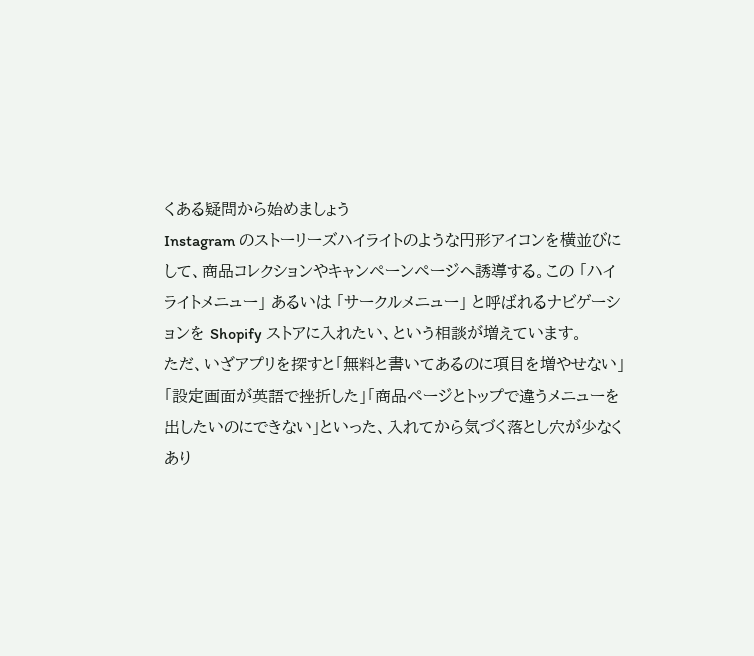くある疑問から始めましょう
Instagram のストーリーズハイライトのような円形アイコンを横並びにして、商品コレクションやキャンペーンページへ誘導する。この 「ハイライトメニュー」 あるいは 「サークルメニュー」 と呼ばれるナビゲーションを Shopify ストアに入れたい、という相談が増えています。
ただ、いざアプリを探すと「無料と書いてあるのに項目を増やせない」「設定画面が英語で挫折した」「商品ページとトップで違うメニューを出したいのにできない」といった、入れてから気づく落とし穴が少なくあり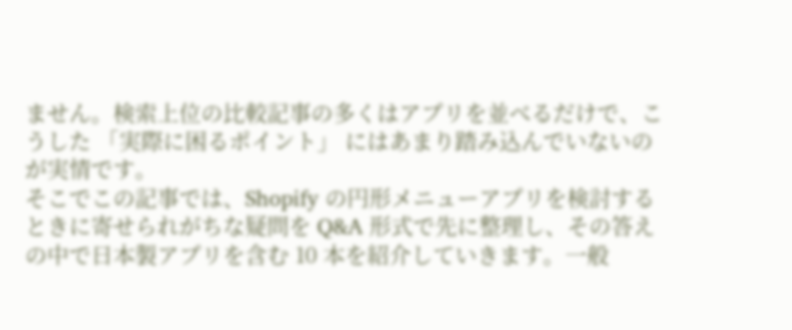ません。検索上位の比較記事の多くはアプリを並べるだけで、こうした 「実際に困るポイント」 にはあまり踏み込んでいないのが実情です。
そこでこの記事では、Shopify の円形メニューアプリを検討するときに寄せられがちな疑問を Q&A 形式で先に整理し、その答えの中で日本製アプリを含む 10 本を紹介していきます。一般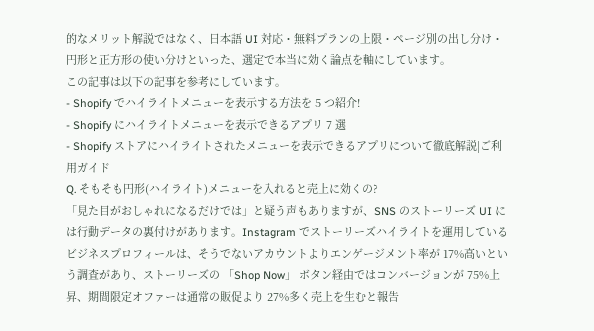的なメリット解説ではなく、日本語 UI 対応・無料プランの上限・ページ別の出し分け・円形と正方形の使い分けといった、選定で本当に効く論点を軸にしています。
この記事は以下の記事を参考にしています。
- Shopify でハイライトメニューを表示する方法を 5 つ紹介!
- Shopify にハイライトメニューを表示できるアプリ 7 選
- Shopify ストアにハイライトされたメニューを表示できるアプリについて徹底解説|ご利用ガイド
Q. そもそも円形(ハイライト)メニューを入れると売上に効くの?
「見た目がおしゃれになるだけでは」と疑う声もありますが、SNS のストーリーズ UI には行動データの裏付けがあります。Instagram でストーリーズハイライトを運用しているビジネスプロフィールは、そうでないアカウントよりエンゲージメント率が 17%高いという調査があり、ストーリーズの 「Shop Now」 ボタン経由ではコンバージョンが 75%上昇、期間限定オファーは通常の販促より 27%多く売上を生むと報告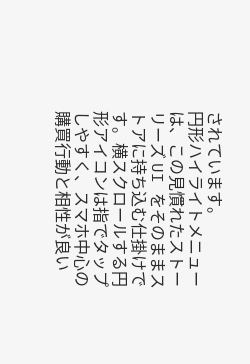されています。
円形ハイライトメニューは、この見慣れたストーリーズ UI をそのままストアに持ち込む仕掛けです。横スクロールする円形アイコンは指でタップしやすく、スマホ中心の購買行動と相性が良い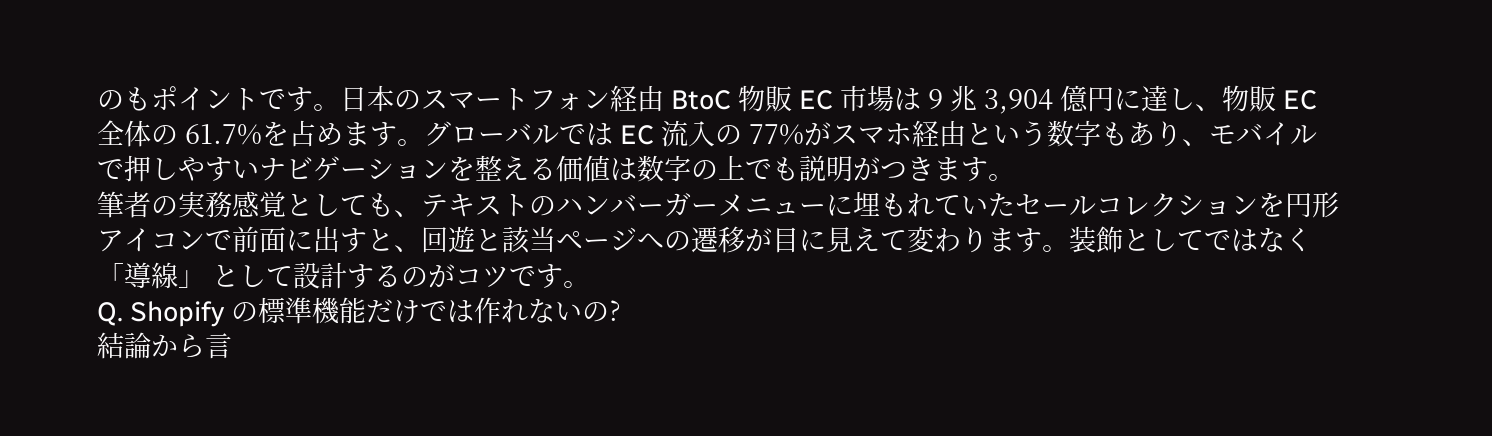のもポイントです。日本のスマートフォン経由 BtoC 物販 EC 市場は 9 兆 3,904 億円に達し、物販 EC 全体の 61.7%を占めます。グローバルでは EC 流入の 77%がスマホ経由という数字もあり、モバイルで押しやすいナビゲーションを整える価値は数字の上でも説明がつきます。
筆者の実務感覚としても、テキストのハンバーガーメニューに埋もれていたセールコレクションを円形アイコンで前面に出すと、回遊と該当ページへの遷移が目に見えて変わります。装飾としてではなく 「導線」 として設計するのがコツです。
Q. Shopify の標準機能だけでは作れないの?
結論から言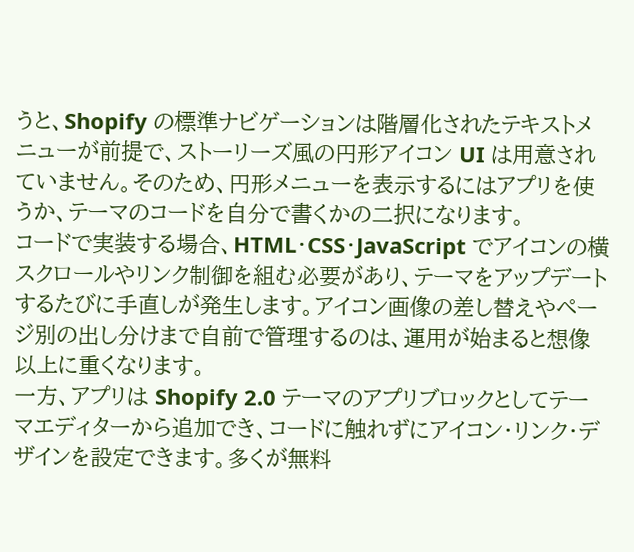うと、Shopify の標準ナビゲーションは階層化されたテキストメニューが前提で、ストーリーズ風の円形アイコン UI は用意されていません。そのため、円形メニューを表示するにはアプリを使うか、テーマのコードを自分で書くかの二択になります。
コードで実装する場合、HTML・CSS・JavaScript でアイコンの横スクロールやリンク制御を組む必要があり、テーマをアップデートするたびに手直しが発生します。アイコン画像の差し替えやページ別の出し分けまで自前で管理するのは、運用が始まると想像以上に重くなります。
一方、アプリは Shopify 2.0 テーマのアプリブロックとしてテーマエディターから追加でき、コードに触れずにアイコン・リンク・デザインを設定できます。多くが無料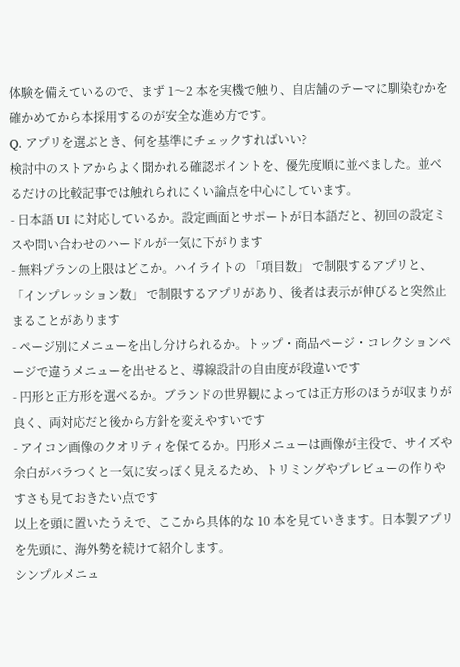体験を備えているので、まず 1〜2 本を実機で触り、自店舗のテーマに馴染むかを確かめてから本採用するのが安全な進め方です。
Q. アプリを選ぶとき、何を基準にチェックすればいい?
検討中のストアからよく聞かれる確認ポイントを、優先度順に並べました。並べるだけの比較記事では触れられにくい論点を中心にしています。
- 日本語 UI に対応しているか。設定画面とサポートが日本語だと、初回の設定ミスや問い合わせのハードルが一気に下がります
- 無料プランの上限はどこか。ハイライトの 「項目数」 で制限するアプリと、「インプレッション数」 で制限するアプリがあり、後者は表示が伸びると突然止まることがあります
- ページ別にメニューを出し分けられるか。トップ・商品ページ・コレクションページで違うメニューを出せると、導線設計の自由度が段違いです
- 円形と正方形を選べるか。ブランドの世界観によっては正方形のほうが収まりが良く、両対応だと後から方針を変えやすいです
- アイコン画像のクオリティを保てるか。円形メニューは画像が主役で、サイズや余白がバラつくと一気に安っぽく見えるため、トリミングやプレビューの作りやすさも見ておきたい点です
以上を頭に置いたうえで、ここから具体的な 10 本を見ていきます。日本製アプリを先頭に、海外勢を続けて紹介します。
シンプルメニュ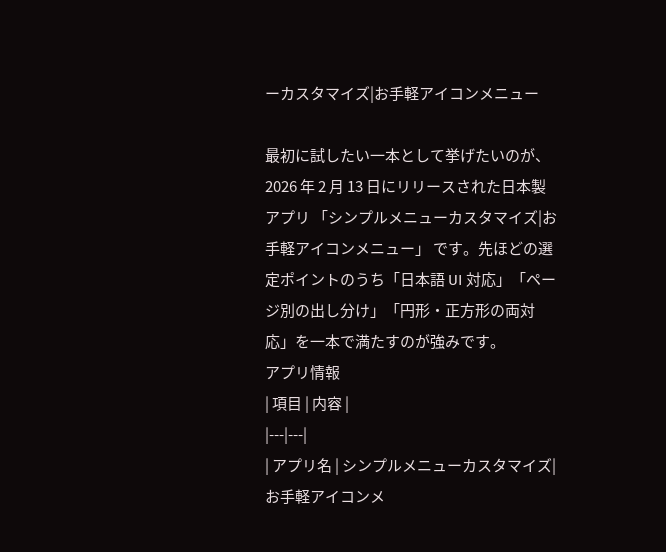ーカスタマイズ|お手軽アイコンメニュー

最初に試したい一本として挙げたいのが、2026 年 2 月 13 日にリリースされた日本製アプリ 「シンプルメニューカスタマイズ|お手軽アイコンメニュー」 です。先ほどの選定ポイントのうち「日本語 UI 対応」「ページ別の出し分け」「円形・正方形の両対応」を一本で満たすのが強みです。
アプリ情報
| 項目 | 内容 |
|---|---|
| アプリ名 | シンプルメニューカスタマイズ|お手軽アイコンメ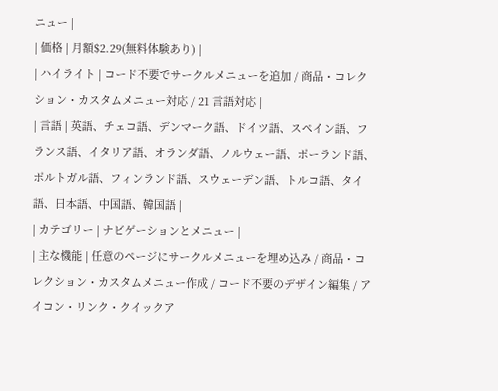ニュー |
| 価格 | 月額$2.29(無料体験あり) |
| ハイライト | コード不要でサークルメニューを追加 / 商品・コレクション・カスタムメニュー対応 / 21 言語対応 |
| 言語 | 英語、チェコ語、デンマーク語、ドイツ語、スペイン語、フランス語、イタリア語、オランダ語、ノルウェー語、ポーランド語、ポルトガル語、フィンランド語、スウェーデン語、トルコ語、タイ語、日本語、中国語、韓国語 |
| カテゴリー | ナビゲーションとメニュー |
| 主な機能 | 任意のページにサークルメニューを埋め込み / 商品・コレクション・カスタムメニュー作成 / コード不要のデザイン編集 / アイコン・リンク・クイックア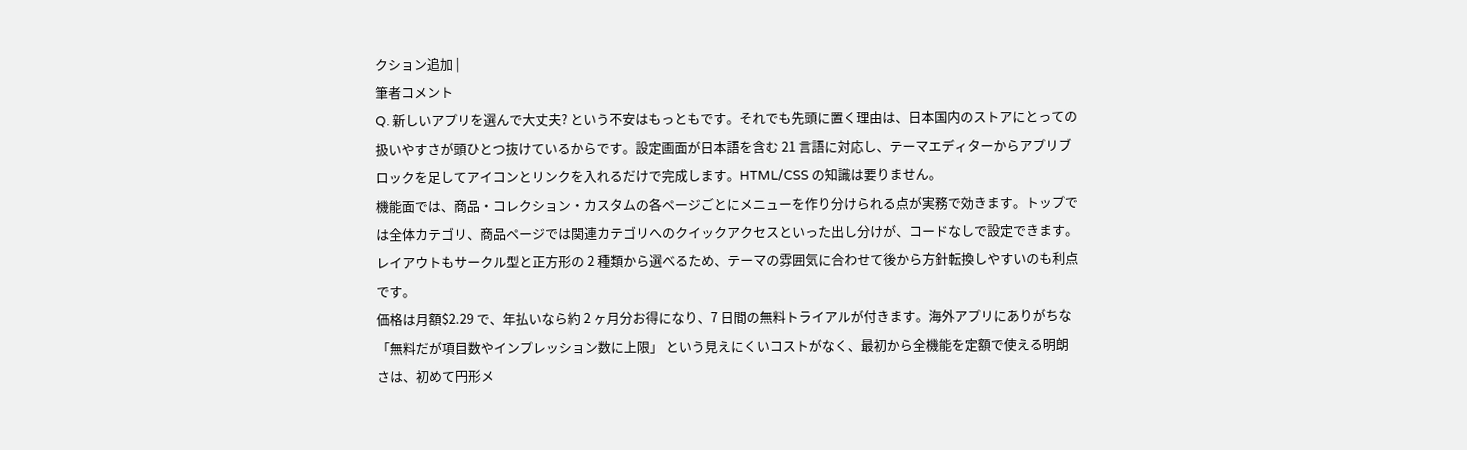クション追加 |
筆者コメント
Q. 新しいアプリを選んで大丈夫? という不安はもっともです。それでも先頭に置く理由は、日本国内のストアにとっての扱いやすさが頭ひとつ抜けているからです。設定画面が日本語を含む 21 言語に対応し、テーマエディターからアプリブロックを足してアイコンとリンクを入れるだけで完成します。HTML/CSS の知識は要りません。
機能面では、商品・コレクション・カスタムの各ページごとにメニューを作り分けられる点が実務で効きます。トップでは全体カテゴリ、商品ページでは関連カテゴリへのクイックアクセスといった出し分けが、コードなしで設定できます。レイアウトもサークル型と正方形の 2 種類から選べるため、テーマの雰囲気に合わせて後から方針転換しやすいのも利点です。
価格は月額$2.29 で、年払いなら約 2 ヶ月分お得になり、7 日間の無料トライアルが付きます。海外アプリにありがちな 「無料だが項目数やインプレッション数に上限」 という見えにくいコストがなく、最初から全機能を定額で使える明朗さは、初めて円形メ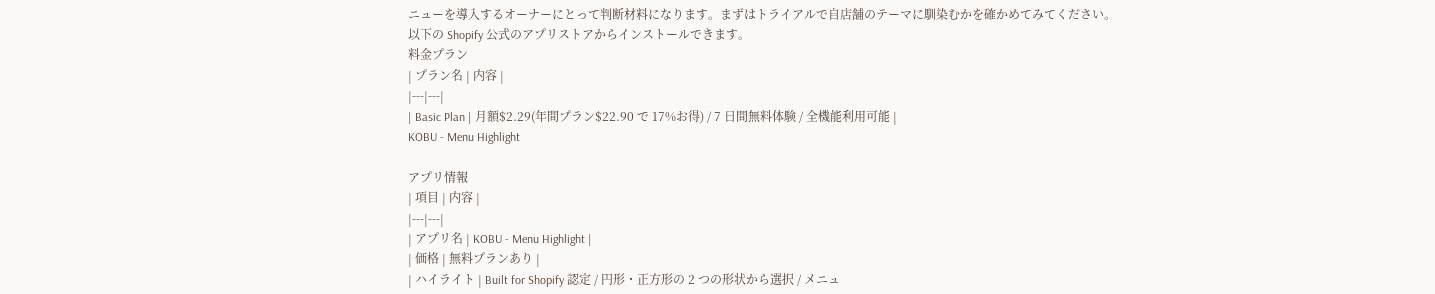ニューを導入するオーナーにとって判断材料になります。まずはトライアルで自店舗のテーマに馴染むかを確かめてみてください。
以下の Shopify 公式のアプリストアからインストールできます。
料金プラン
| プラン名 | 内容 |
|---|---|
| Basic Plan | 月額$2.29(年間プラン$22.90 で 17%お得) / 7 日間無料体験 / 全機能利用可能 |
KOBU ‑ Menu Highlight

アプリ情報
| 項目 | 内容 |
|---|---|
| アプリ名 | KOBU ‑ Menu Highlight |
| 価格 | 無料プランあり |
| ハイライト | Built for Shopify 認定 / 円形・正方形の 2 つの形状から選択 / メニュ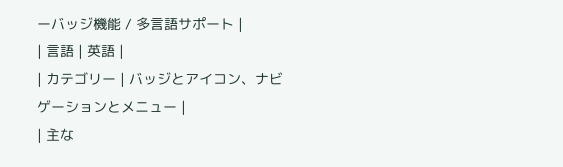ーバッジ機能 / 多言語サポート |
| 言語 | 英語 |
| カテゴリー | バッジとアイコン、ナビゲーションとメニュー |
| 主な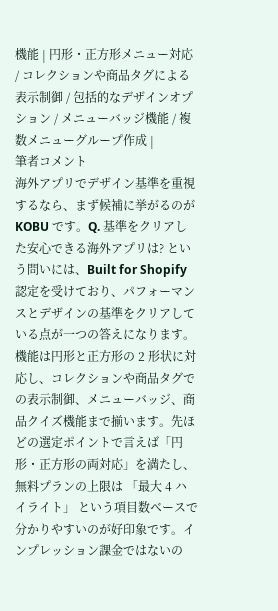機能 | 円形・正方形メニュー対応 / コレクションや商品タグによる表示制御 / 包括的なデザインオプション / メニューバッジ機能 / 複数メニューグループ作成 |
筆者コメント
海外アプリでデザイン基準を重視するなら、まず候補に挙がるのが KOBU です。Q. 基準をクリアした安心できる海外アプリは? という問いには、Built for Shopify 認定を受けており、パフォーマンスとデザインの基準をクリアしている点が一つの答えになります。
機能は円形と正方形の 2 形状に対応し、コレクションや商品タグでの表示制御、メニューバッジ、商品クイズ機能まで揃います。先ほどの選定ポイントで言えば「円形・正方形の両対応」を満たし、無料プランの上限は 「最大 4 ハイライト」 という項目数ベースで分かりやすいのが好印象です。インプレッション課金ではないの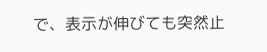で、表示が伸びても突然止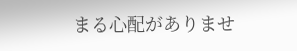まる心配がありませ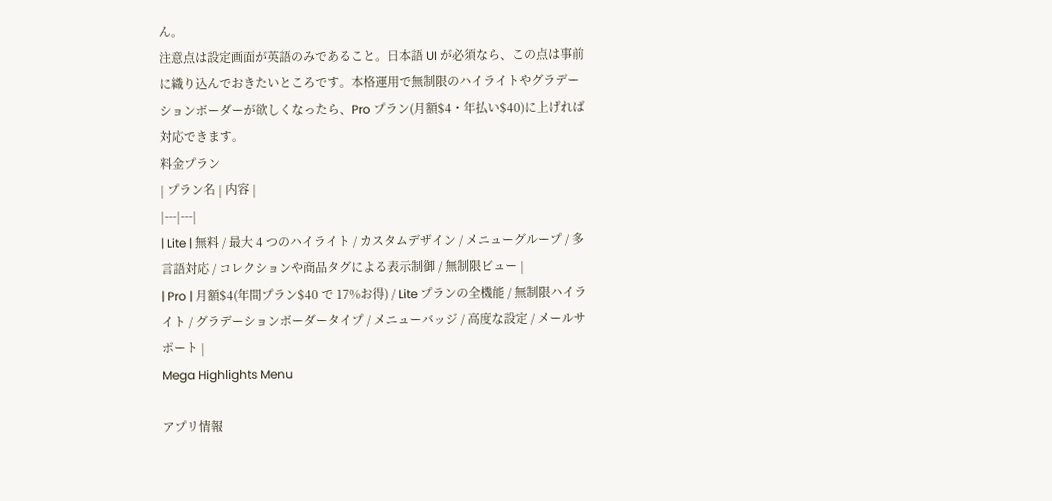ん。
注意点は設定画面が英語のみであること。日本語 UI が必須なら、この点は事前に織り込んでおきたいところです。本格運用で無制限のハイライトやグラデーションボーダーが欲しくなったら、Pro プラン(月額$4・年払い$40)に上げれば対応できます。
料金プラン
| プラン名 | 内容 |
|---|---|
| Lite | 無料 / 最大 4 つのハイライト / カスタムデザイン / メニューグループ / 多言語対応 / コレクションや商品タグによる表示制御 / 無制限ビュー |
| Pro | 月額$4(年間プラン$40 で 17%お得) / Lite プランの全機能 / 無制限ハイライト / グラデーションボーダータイプ / メニューバッジ / 高度な設定 / メールサポート |
Mega Highlights Menu

アプリ情報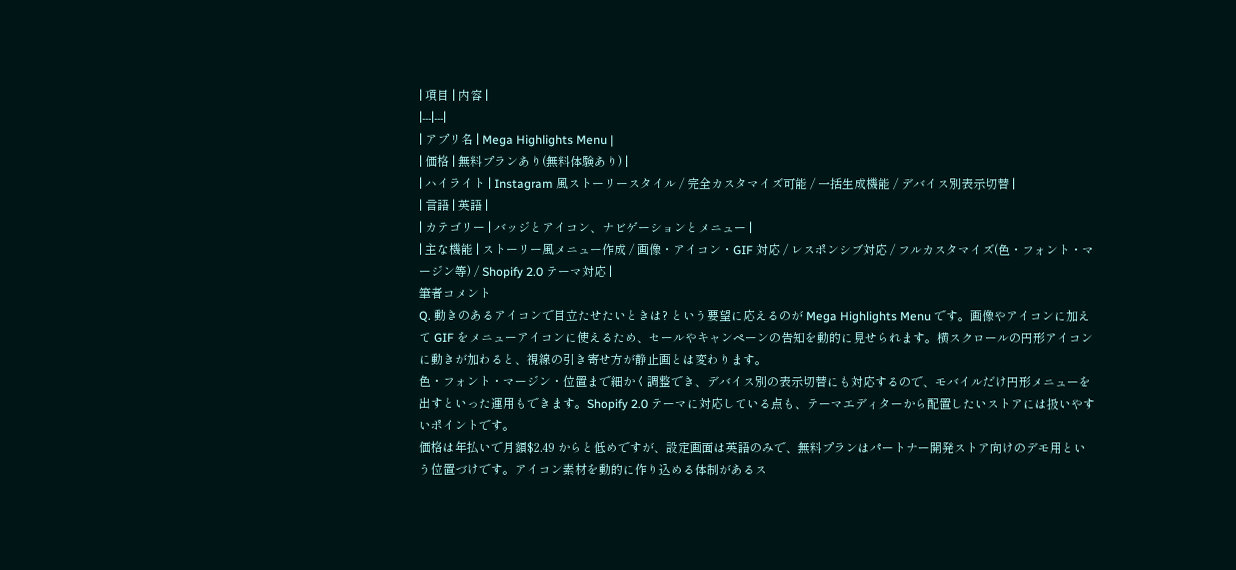| 項目 | 内容 |
|---|---|
| アプリ名 | Mega Highlights Menu |
| 価格 | 無料プランあり(無料体験あり) |
| ハイライト | Instagram 風ストーリースタイル / 完全カスタマイズ可能 / 一括生成機能 / デバイス別表示切替 |
| 言語 | 英語 |
| カテゴリー | バッジとアイコン、ナビゲーションとメニュー |
| 主な機能 | ストーリー風メニュー作成 / 画像・アイコン・GIF 対応 / レスポンシブ対応 / フルカスタマイズ(色・フォント・マージン等) / Shopify 2.0 テーマ対応 |
筆者コメント
Q. 動きのあるアイコンで目立たせたいときは? という要望に応えるのが Mega Highlights Menu です。画像やアイコンに加えて GIF をメニューアイコンに使えるため、セールやキャンペーンの告知を動的に見せられます。横スクロールの円形アイコンに動きが加わると、視線の引き寄せ方が静止画とは変わります。
色・フォント・マージン・位置まで細かく調整でき、デバイス別の表示切替にも対応するので、モバイルだけ円形メニューを出すといった運用もできます。Shopify 2.0 テーマに対応している点も、テーマエディターから配置したいストアには扱いやすいポイントです。
価格は年払いで月額$2.49 からと低めですが、設定画面は英語のみで、無料プランはパートナー開発ストア向けのデモ用という位置づけです。アイコン素材を動的に作り込める体制があるス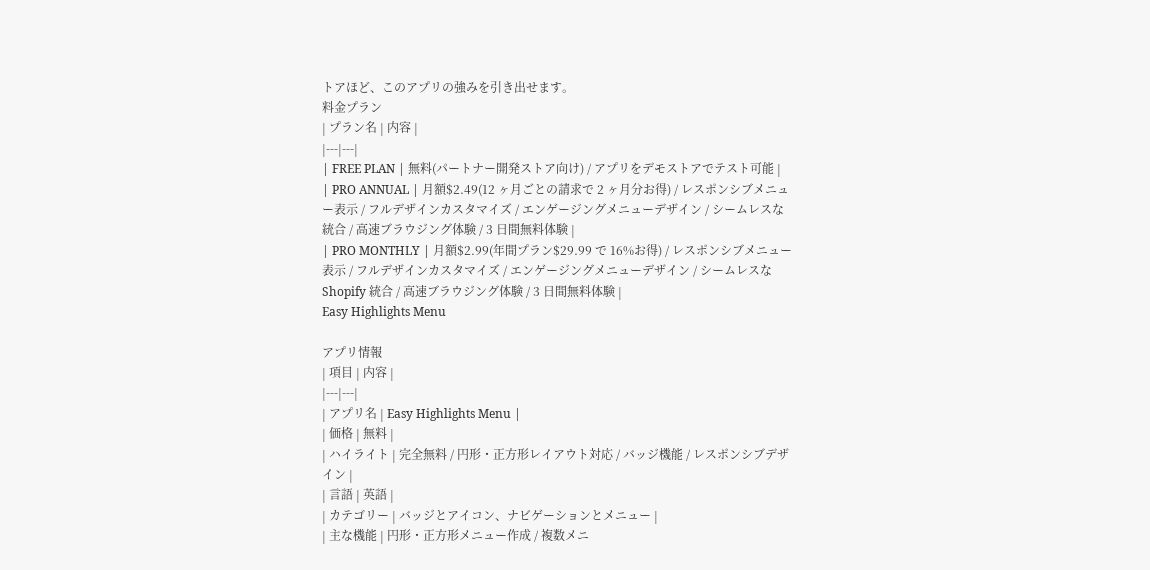トアほど、このアプリの強みを引き出せます。
料金プラン
| プラン名 | 内容 |
|---|---|
| FREE PLAN | 無料(パートナー開発ストア向け) / アプリをデモストアでテスト可能 |
| PRO ANNUAL | 月額$2.49(12 ヶ月ごとの請求で 2 ヶ月分お得) / レスポンシブメニュー表示 / フルデザインカスタマイズ / エンゲージングメニューデザイン / シームレスな統合 / 高速ブラウジング体験 / 3 日間無料体験 |
| PRO MONTHLY | 月額$2.99(年間プラン$29.99 で 16%お得) / レスポンシブメニュー表示 / フルデザインカスタマイズ / エンゲージングメニューデザイン / シームレスな Shopify 統合 / 高速ブラウジング体験 / 3 日間無料体験 |
Easy Highlights Menu

アプリ情報
| 項目 | 内容 |
|---|---|
| アプリ名 | Easy Highlights Menu |
| 価格 | 無料 |
| ハイライト | 完全無料 / 円形・正方形レイアウト対応 / バッジ機能 / レスポンシブデザイン |
| 言語 | 英語 |
| カテゴリー | バッジとアイコン、ナビゲーションとメニュー |
| 主な機能 | 円形・正方形メニュー作成 / 複数メニ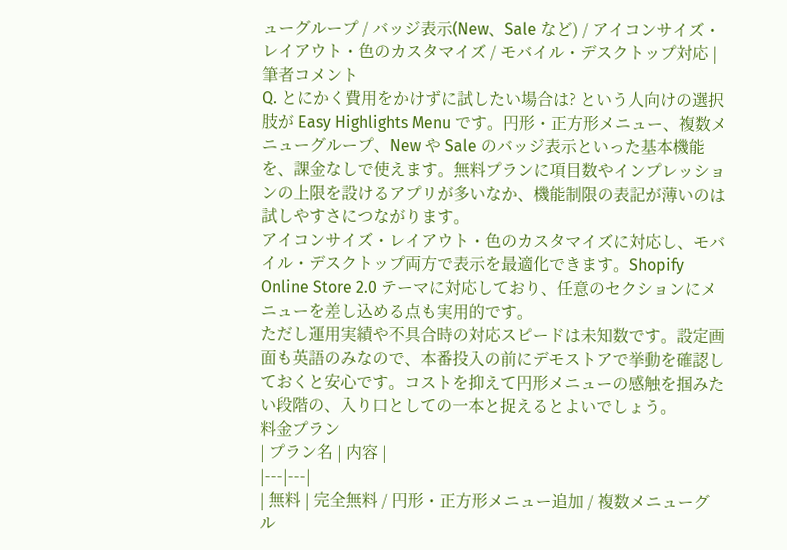ューグループ / バッジ表示(New、Sale など) / アイコンサイズ・レイアウト・色のカスタマイズ / モバイル・デスクトップ対応 |
筆者コメント
Q. とにかく費用をかけずに試したい場合は? という人向けの選択肢が Easy Highlights Menu です。円形・正方形メニュー、複数メニューグループ、New や Sale のバッジ表示といった基本機能を、課金なしで使えます。無料プランに項目数やインプレッションの上限を設けるアプリが多いなか、機能制限の表記が薄いのは試しやすさにつながります。
アイコンサイズ・レイアウト・色のカスタマイズに対応し、モバイル・デスクトップ両方で表示を最適化できます。Shopify Online Store 2.0 テーマに対応しており、任意のセクションにメニューを差し込める点も実用的です。
ただし運用実績や不具合時の対応スピードは未知数です。設定画面も英語のみなので、本番投入の前にデモストアで挙動を確認しておくと安心です。コストを抑えて円形メニューの感触を掴みたい段階の、入り口としての一本と捉えるとよいでしょう。
料金プラン
| プラン名 | 内容 |
|---|---|
| 無料 | 完全無料 / 円形・正方形メニュー追加 / 複数メニューグル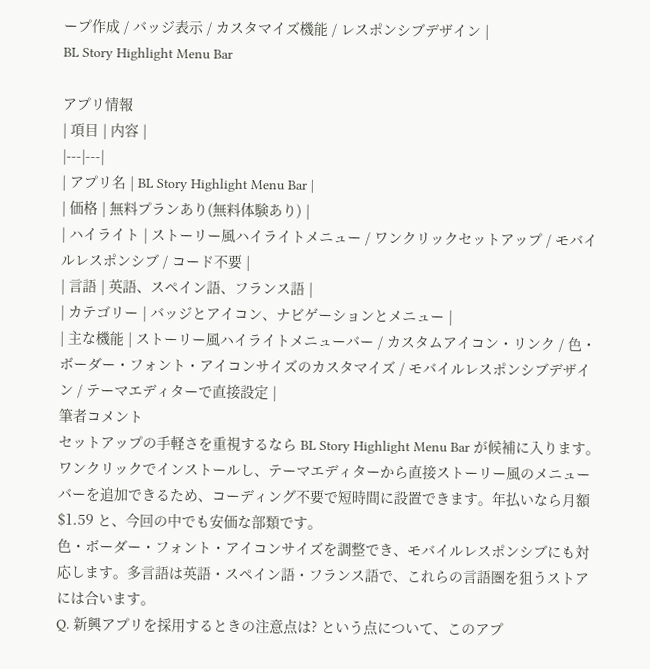ープ作成 / バッジ表示 / カスタマイズ機能 / レスポンシブデザイン |
BL Story Highlight Menu Bar

アプリ情報
| 項目 | 内容 |
|---|---|
| アプリ名 | BL Story Highlight Menu Bar |
| 価格 | 無料プランあり(無料体験あり) |
| ハイライト | ストーリー風ハイライトメニュー / ワンクリックセットアップ / モバイルレスポンシブ / コード不要 |
| 言語 | 英語、スペイン語、フランス語 |
| カテゴリー | バッジとアイコン、ナビゲーションとメニュー |
| 主な機能 | ストーリー風ハイライトメニューバー / カスタムアイコン・リンク / 色・ボーダー・フォント・アイコンサイズのカスタマイズ / モバイルレスポンシブデザイン / テーマエディターで直接設定 |
筆者コメント
セットアップの手軽さを重視するなら BL Story Highlight Menu Bar が候補に入ります。ワンクリックでインストールし、テーマエディターから直接ストーリー風のメニューバーを追加できるため、コーディング不要で短時間に設置できます。年払いなら月額$1.59 と、今回の中でも安価な部類です。
色・ボーダー・フォント・アイコンサイズを調整でき、モバイルレスポンシブにも対応します。多言語は英語・スペイン語・フランス語で、これらの言語圏を狙うストアには合います。
Q. 新興アプリを採用するときの注意点は? という点について、このアプ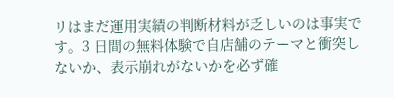リはまだ運用実績の判断材料が乏しいのは事実です。3 日間の無料体験で自店舗のテーマと衝突しないか、表示崩れがないかを必ず確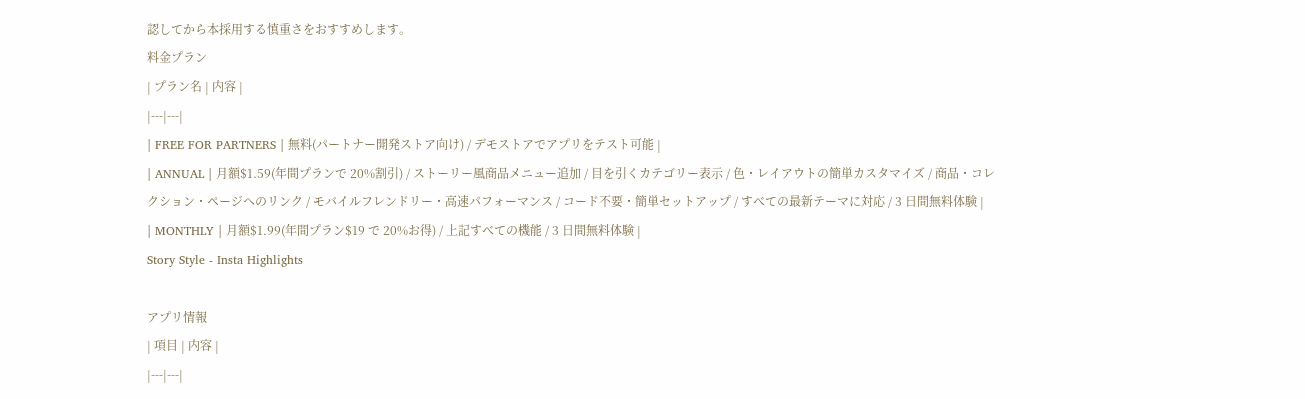認してから本採用する慎重さをおすすめします。
料金プラン
| プラン名 | 内容 |
|---|---|
| FREE FOR PARTNERS | 無料(パートナー開発ストア向け) / デモストアでアプリをテスト可能 |
| ANNUAL | 月額$1.59(年間プランで 20%割引) / ストーリー風商品メニュー追加 / 目を引くカテゴリー表示 / 色・レイアウトの簡単カスタマイズ / 商品・コレクション・ページへのリンク / モバイルフレンドリー・高速パフォーマンス / コード不要・簡単セットアップ / すべての最新テーマに対応 / 3 日間無料体験 |
| MONTHLY | 月額$1.99(年間プラン$19 で 20%お得) / 上記すべての機能 / 3 日間無料体験 |
Story Style ‑ Insta Highlights

アプリ情報
| 項目 | 内容 |
|---|---|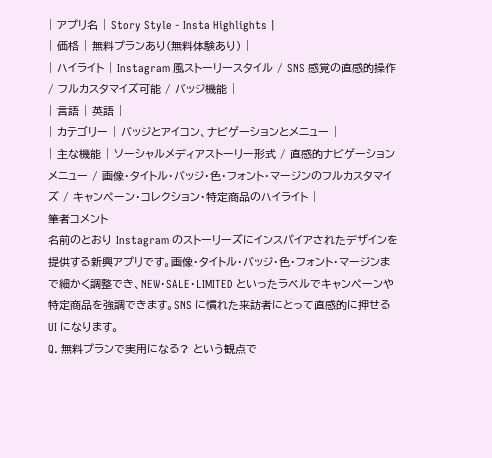| アプリ名 | Story Style ‑ Insta Highlights |
| 価格 | 無料プランあり(無料体験あり) |
| ハイライト | Instagram 風ストーリースタイル / SNS 感覚の直感的操作 / フルカスタマイズ可能 / バッジ機能 |
| 言語 | 英語 |
| カテゴリー | バッジとアイコン、ナビゲーションとメニュー |
| 主な機能 | ソーシャルメディアストーリー形式 / 直感的ナビゲーションメニュー / 画像・タイトル・バッジ・色・フォント・マージンのフルカスタマイズ / キャンペーン・コレクション・特定商品のハイライト |
筆者コメント
名前のとおり Instagram のストーリーズにインスパイアされたデザインを提供する新興アプリです。画像・タイトル・バッジ・色・フォント・マージンまで細かく調整でき、NEW・SALE・LIMITED といったラベルでキャンペーンや特定商品を強調できます。SNS に慣れた来訪者にとって直感的に押せる UI になります。
Q. 無料プランで実用になる? という観点で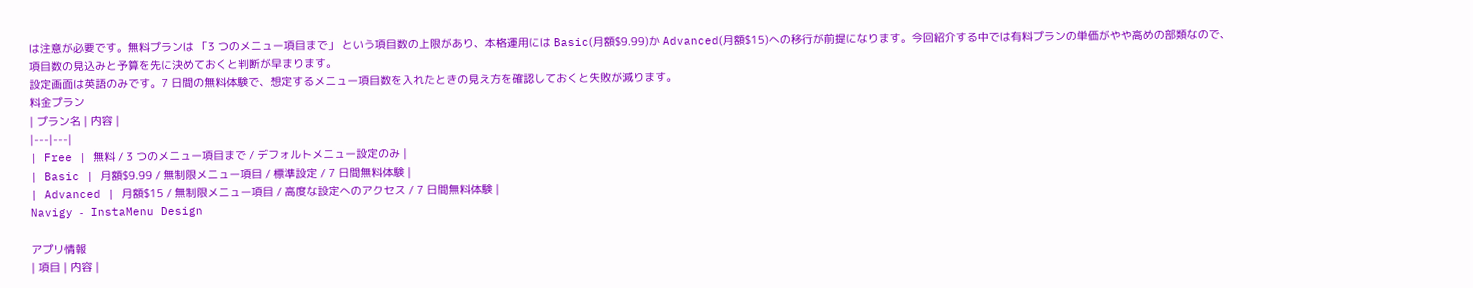は注意が必要です。無料プランは 「3 つのメニュー項目まで」 という項目数の上限があり、本格運用には Basic(月額$9.99)か Advanced(月額$15)への移行が前提になります。今回紹介する中では有料プランの単価がやや高めの部類なので、項目数の見込みと予算を先に決めておくと判断が早まります。
設定画面は英語のみです。7 日間の無料体験で、想定するメニュー項目数を入れたときの見え方を確認しておくと失敗が減ります。
料金プラン
| プラン名 | 内容 |
|---|---|
| Free | 無料 / 3 つのメニュー項目まで / デフォルトメニュー設定のみ |
| Basic | 月額$9.99 / 無制限メニュー項目 / 標準設定 / 7 日間無料体験 |
| Advanced | 月額$15 / 無制限メニュー項目 / 高度な設定へのアクセス / 7 日間無料体験 |
Navigy ‑ InstaMenu Design

アプリ情報
| 項目 | 内容 |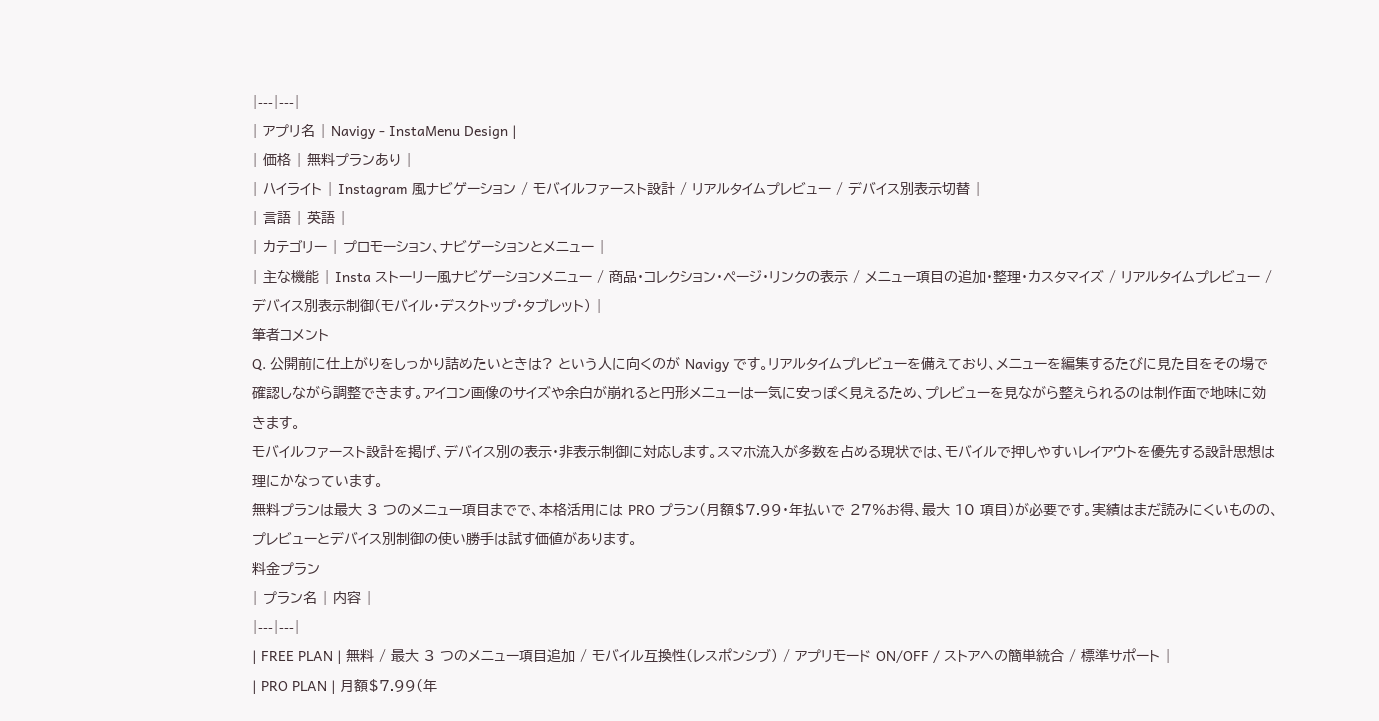|---|---|
| アプリ名 | Navigy ‑ InstaMenu Design |
| 価格 | 無料プランあり |
| ハイライト | Instagram 風ナビゲーション / モバイルファースト設計 / リアルタイムプレビュー / デバイス別表示切替 |
| 言語 | 英語 |
| カテゴリー | プロモーション、ナビゲーションとメニュー |
| 主な機能 | Insta ストーリー風ナビゲーションメニュー / 商品・コレクション・ページ・リンクの表示 / メニュー項目の追加・整理・カスタマイズ / リアルタイムプレビュー / デバイス別表示制御(モバイル・デスクトップ・タブレット) |
筆者コメント
Q. 公開前に仕上がりをしっかり詰めたいときは? という人に向くのが Navigy です。リアルタイムプレビューを備えており、メニューを編集するたびに見た目をその場で確認しながら調整できます。アイコン画像のサイズや余白が崩れると円形メニューは一気に安っぽく見えるため、プレビューを見ながら整えられるのは制作面で地味に効きます。
モバイルファースト設計を掲げ、デバイス別の表示・非表示制御に対応します。スマホ流入が多数を占める現状では、モバイルで押しやすいレイアウトを優先する設計思想は理にかなっています。
無料プランは最大 3 つのメニュー項目までで、本格活用には PRO プラン(月額$7.99・年払いで 27%お得、最大 10 項目)が必要です。実績はまだ読みにくいものの、プレビューとデバイス別制御の使い勝手は試す価値があります。
料金プラン
| プラン名 | 内容 |
|---|---|
| FREE PLAN | 無料 / 最大 3 つのメニュー項目追加 / モバイル互換性(レスポンシブ) / アプリモード ON/OFF / ストアへの簡単統合 / 標準サポート |
| PRO PLAN | 月額$7.99(年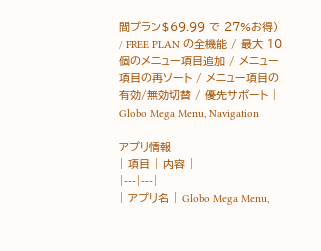間プラン$69.99 で 27%お得) / FREE PLAN の全機能 / 最大 10 個のメニュー項目追加 / メニュー項目の再ソート / メニュー項目の有効/無効切替 / 優先サポート |
Globo Mega Menu, Navigation

アプリ情報
| 項目 | 内容 |
|---|---|
| アプリ名 | Globo Mega Menu,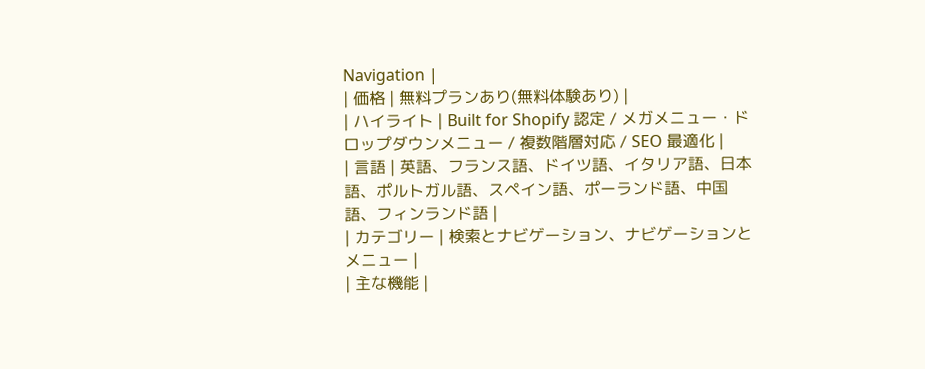Navigation |
| 価格 | 無料プランあり(無料体験あり) |
| ハイライト | Built for Shopify 認定 / メガメニュー・ドロップダウンメニュー / 複数階層対応 / SEO 最適化 |
| 言語 | 英語、フランス語、ドイツ語、イタリア語、日本語、ポルトガル語、スペイン語、ポーランド語、中国語、フィンランド語 |
| カテゴリー | 検索とナビゲーション、ナビゲーションとメニュー |
| 主な機能 |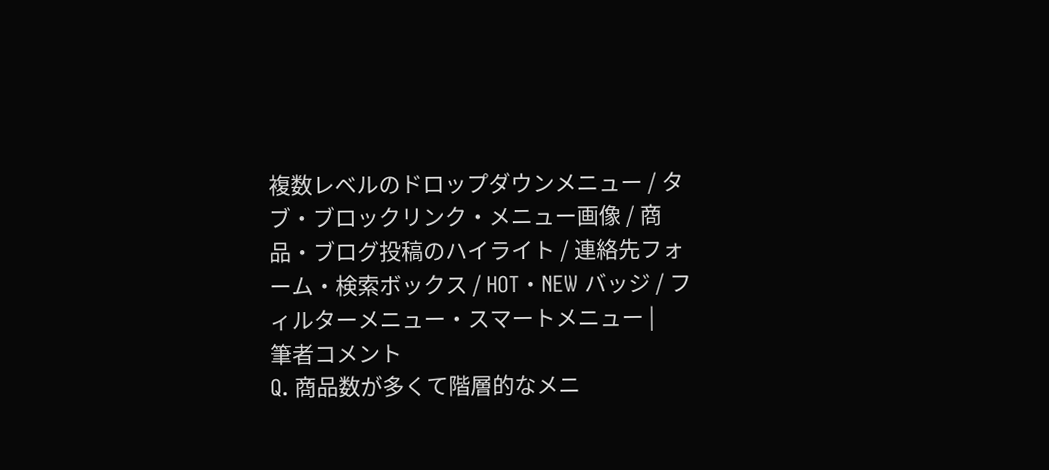複数レベルのドロップダウンメニュー / タブ・ブロックリンク・メニュー画像 / 商品・ブログ投稿のハイライト / 連絡先フォーム・検索ボックス / HOT・NEW バッジ / フィルターメニュー・スマートメニュー |
筆者コメント
Q. 商品数が多くて階層的なメニ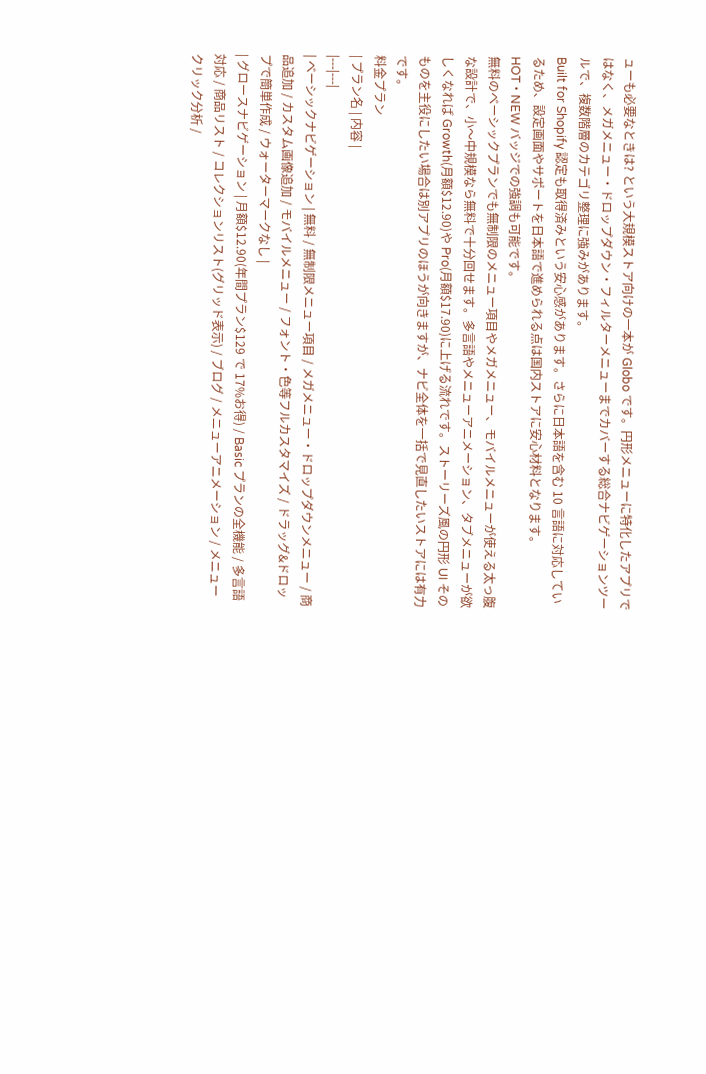ューも必要なときは? という大規模ストア向けの一本が Globo です。円形メニューに特化したアプリではなく、メガメニュー・ドロップダウン・フィルターメニューまでカバーする総合ナビゲーションツールで、複数階層のカテゴリ整理に強みがあります。
Built for Shopify 認定も取得済みという安心感があります。さらに日本語を含む 10 言語に対応しているため、設定画面やサポートを日本語で進められる点は国内ストアに安心材料となります。HOT・NEW バッジでの強調も可能です。
無料のベーシックプランでも無制限のメニュー項目やメガメニュー、モバイルメニューが使える太っ腹な設計で、小〜中規模なら無料で十分回せます。多言語やメニューアニメーション、タブメニューが欲しくなれば Growth(月額$12.90)や Pro(月額$17.90)に上げる流れです。ストーリーズ風の円形 UI そのものを主役にしたい場合は別アプリのほうが向きますが、ナビ全体を一括で見直したいストアには有力です。
料金プラン
| プラン名 | 内容 |
|---|---|
| ベーシックナビゲーション | 無料 / 無制限メニュー項目 / メガメニュー・ドロップダウンメニュー / 商品追加 / カスタム画像追加 / モバイルメニュー / フォント・色等フルカスタマイズ / ドラッグ&ドロップで簡単作成 / ウォーターマークなし |
| グロースナビゲーション | 月額$12.90(年間プラン$129 で 17%お得) / Basic プランの全機能 / 多言語対応 / 商品リスト / コレクションリスト(グリッド表示) / ブログ / メニューアニメーション / メニュークリック分析 /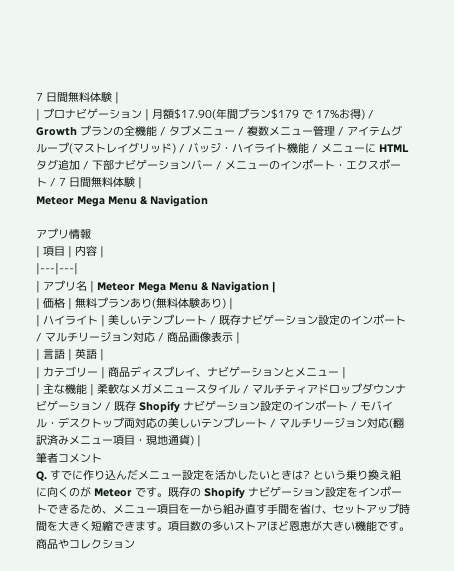7 日間無料体験 |
| プロナビゲーション | 月額$17.90(年間プラン$179 で 17%お得) / Growth プランの全機能 / タブメニュー / 複数メニュー管理 / アイテムグループ(マストレイグリッド) / バッジ・ハイライト機能 / メニューに HTML タグ追加 / 下部ナビゲーションバー / メニューのインポート・エクスポート / 7 日間無料体験 |
Meteor Mega Menu & Navigation

アプリ情報
| 項目 | 内容 |
|---|---|
| アプリ名 | Meteor Mega Menu & Navigation |
| 価格 | 無料プランあり(無料体験あり) |
| ハイライト | 美しいテンプレート / 既存ナビゲーション設定のインポート / マルチリージョン対応 / 商品画像表示 |
| 言語 | 英語 |
| カテゴリー | 商品ディスプレイ、ナビゲーションとメニュー |
| 主な機能 | 柔軟なメガメニュースタイル / マルチティアドロップダウンナビゲーション / 既存 Shopify ナビゲーション設定のインポート / モバイル・デスクトップ両対応の美しいテンプレート / マルチリージョン対応(翻訳済みメニュー項目・現地通貨) |
筆者コメント
Q. すでに作り込んだメニュー設定を活かしたいときは? という乗り換え組に向くのが Meteor です。既存の Shopify ナビゲーション設定をインポートできるため、メニュー項目を一から組み直す手間を省け、セットアップ時間を大きく短縮できます。項目数の多いストアほど恩恵が大きい機能です。
商品やコレクション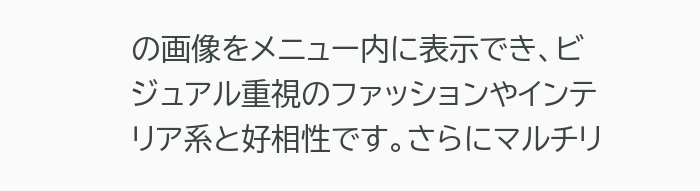の画像をメニュー内に表示でき、ビジュアル重視のファッションやインテリア系と好相性です。さらにマルチリ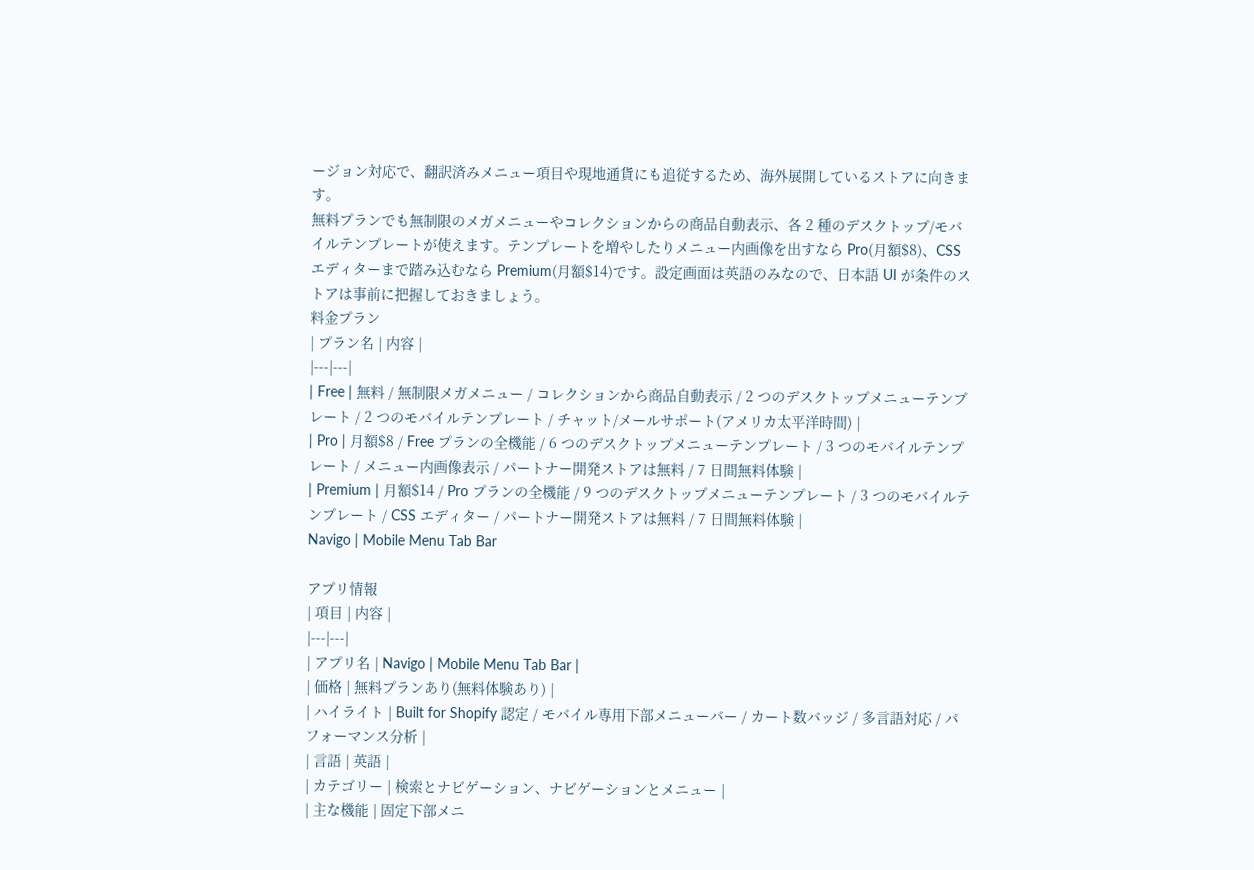ージョン対応で、翻訳済みメニュー項目や現地通貨にも追従するため、海外展開しているストアに向きます。
無料プランでも無制限のメガメニューやコレクションからの商品自動表示、各 2 種のデスクトップ/モバイルテンプレートが使えます。テンプレートを増やしたりメニュー内画像を出すなら Pro(月額$8)、CSS エディターまで踏み込むなら Premium(月額$14)です。設定画面は英語のみなので、日本語 UI が条件のストアは事前に把握しておきましょう。
料金プラン
| プラン名 | 内容 |
|---|---|
| Free | 無料 / 無制限メガメニュー / コレクションから商品自動表示 / 2 つのデスクトップメニューテンプレート / 2 つのモバイルテンプレート / チャット/メールサポート(アメリカ太平洋時間) |
| Pro | 月額$8 / Free プランの全機能 / 6 つのデスクトップメニューテンプレート / 3 つのモバイルテンプレート / メニュー内画像表示 / パートナー開発ストアは無料 / 7 日間無料体験 |
| Premium | 月額$14 / Pro プランの全機能 / 9 つのデスクトップメニューテンプレート / 3 つのモバイルテンプレート / CSS エディター / パートナー開発ストアは無料 / 7 日間無料体験 |
Navigo | Mobile Menu Tab Bar

アプリ情報
| 項目 | 内容 |
|---|---|
| アプリ名 | Navigo | Mobile Menu Tab Bar |
| 価格 | 無料プランあり(無料体験あり) |
| ハイライト | Built for Shopify 認定 / モバイル専用下部メニューバー / カート数バッジ / 多言語対応 / パフォーマンス分析 |
| 言語 | 英語 |
| カテゴリー | 検索とナビゲーション、ナビゲーションとメニュー |
| 主な機能 | 固定下部メニ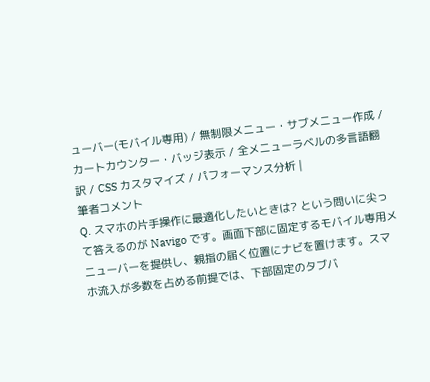ューバー(モバイル専用) / 無制限メニュー・サブメニュー作成 / カートカウンター・バッジ表示 / 全メニューラベルの多言語翻訳 / CSS カスタマイズ / パフォーマンス分析 |
筆者コメント
Q. スマホの片手操作に最適化したいときは? という問いに尖って答えるのが Navigo です。画面下部に固定するモバイル専用メニューバーを提供し、親指の届く位置にナビを置けます。スマホ流入が多数を占める前提では、下部固定のタブバ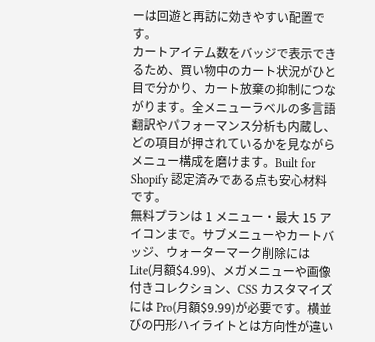ーは回遊と再訪に効きやすい配置です。
カートアイテム数をバッジで表示できるため、買い物中のカート状況がひと目で分かり、カート放棄の抑制につながります。全メニューラベルの多言語翻訳やパフォーマンス分析も内蔵し、どの項目が押されているかを見ながらメニュー構成を磨けます。Built for Shopify 認定済みである点も安心材料です。
無料プランは 1 メニュー・最大 15 アイコンまで。サブメニューやカートバッジ、ウォーターマーク削除には Lite(月額$4.99)、メガメニューや画像付きコレクション、CSS カスタマイズには Pro(月額$9.99)が必要です。横並びの円形ハイライトとは方向性が違い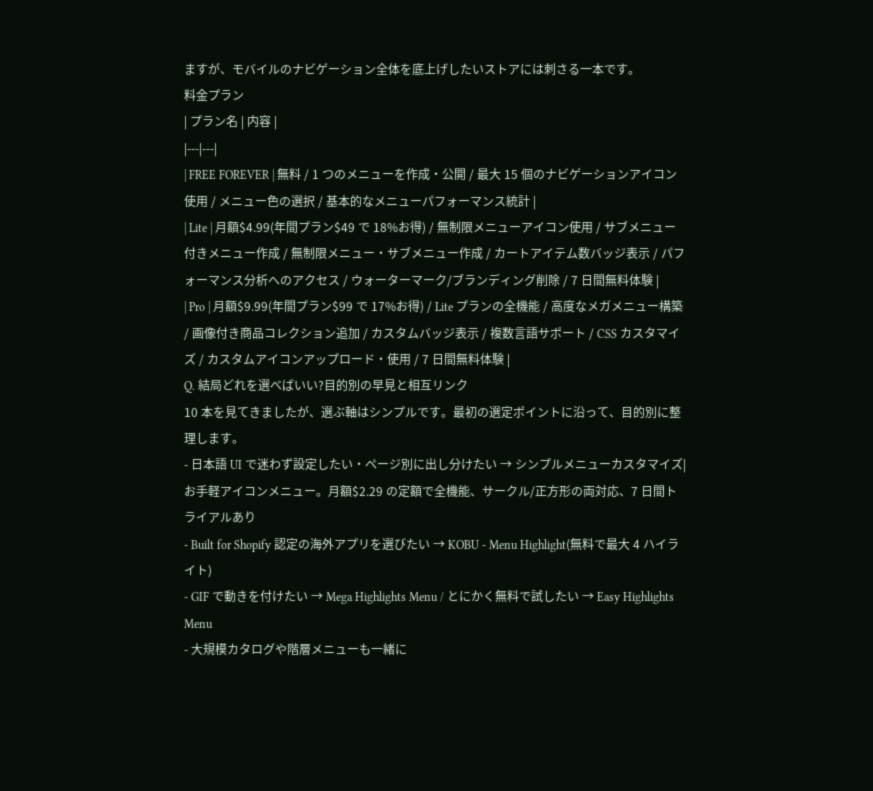ますが、モバイルのナビゲーション全体を底上げしたいストアには刺さる一本です。
料金プラン
| プラン名 | 内容 |
|---|---|
| FREE FOREVER | 無料 / 1 つのメニューを作成・公開 / 最大 15 個のナビゲーションアイコン使用 / メニュー色の選択 / 基本的なメニューパフォーマンス統計 |
| Lite | 月額$4.99(年間プラン$49 で 18%お得) / 無制限メニューアイコン使用 / サブメニュー付きメニュー作成 / 無制限メニュー・サブメニュー作成 / カートアイテム数バッジ表示 / パフォーマンス分析へのアクセス / ウォーターマーク/ブランディング削除 / 7 日間無料体験 |
| Pro | 月額$9.99(年間プラン$99 で 17%お得) / Lite プランの全機能 / 高度なメガメニュー構築 / 画像付き商品コレクション追加 / カスタムバッジ表示 / 複数言語サポート / CSS カスタマイズ / カスタムアイコンアップロード・使用 / 7 日間無料体験 |
Q. 結局どれを選べばいい?目的別の早見と相互リンク
10 本を見てきましたが、選ぶ軸はシンプルです。最初の選定ポイントに沿って、目的別に整理します。
- 日本語 UI で迷わず設定したい・ページ別に出し分けたい → シンプルメニューカスタマイズ|お手軽アイコンメニュー。月額$2.29 の定額で全機能、サークル/正方形の両対応、7 日間トライアルあり
- Built for Shopify 認定の海外アプリを選びたい → KOBU ‑ Menu Highlight(無料で最大 4 ハイライト)
- GIF で動きを付けたい → Mega Highlights Menu / とにかく無料で試したい → Easy Highlights Menu
- 大規模カタログや階層メニューも一緒に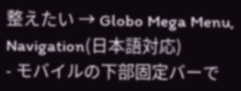整えたい → Globo Mega Menu, Navigation(日本語対応)
- モバイルの下部固定バーで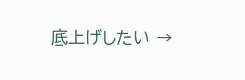底上げしたい →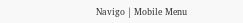Navigo | Mobile Menu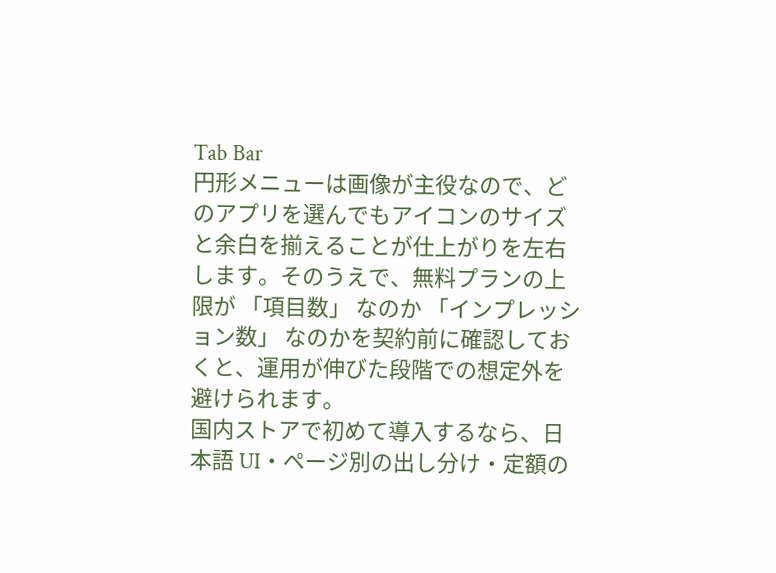Tab Bar
円形メニューは画像が主役なので、どのアプリを選んでもアイコンのサイズと余白を揃えることが仕上がりを左右します。そのうえで、無料プランの上限が 「項目数」 なのか 「インプレッション数」 なのかを契約前に確認しておくと、運用が伸びた段階での想定外を避けられます。
国内ストアで初めて導入するなら、日本語 UI・ページ別の出し分け・定額の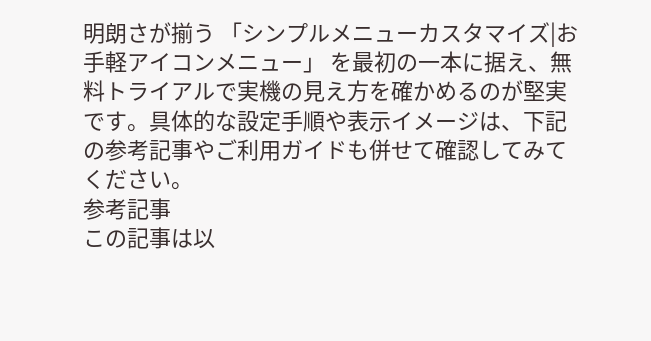明朗さが揃う 「シンプルメニューカスタマイズ|お手軽アイコンメニュー」 を最初の一本に据え、無料トライアルで実機の見え方を確かめるのが堅実です。具体的な設定手順や表示イメージは、下記の参考記事やご利用ガイドも併せて確認してみてください。
参考記事
この記事は以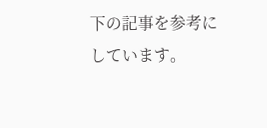下の記事を参考にしています。